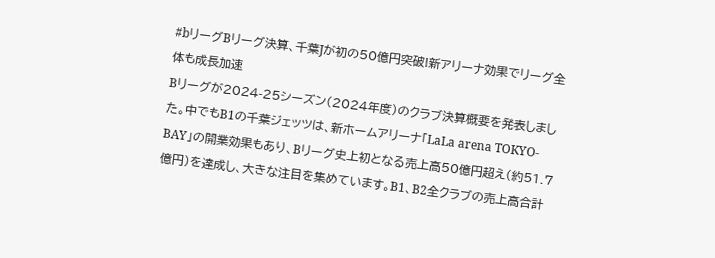#bリーグBリーグ決算、千葉Jが初の50億円突破!新アリーナ効果でリーグ全体も成長加速
Bリーグが2024-25シーズン(2024年度)のクラブ決算概要を発表しました。中でもB1の千葉ジェッツは、新ホームアリーナ「LaLa arena TOKYO-BAY」の開業効果もあり、Bリーグ史上初となる売上高50億円超え(約51.7億円)を達成し、大きな注目を集めています。B1、B2全クラブの売上高合計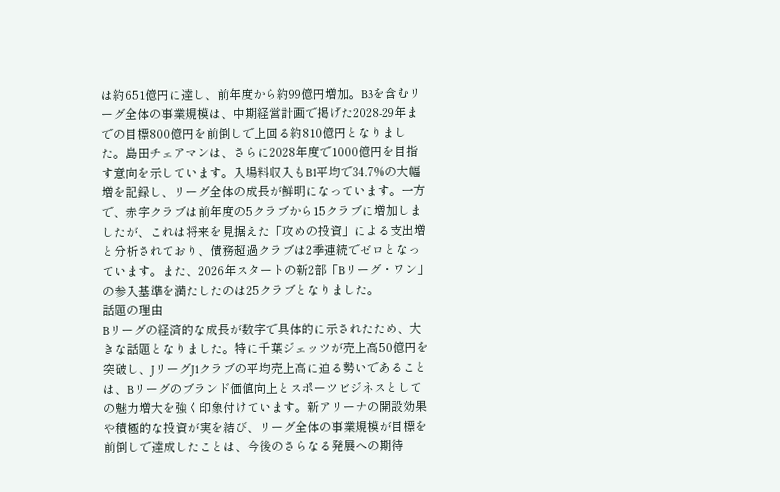は約651億円に達し、前年度から約99億円増加。B3を含むリーグ全体の事業規模は、中期経営計画で掲げた2028-29年までの目標800億円を前倒しで上回る約810億円となりました。島田チェアマンは、さらに2028年度で1000億円を目指す意向を示しています。入場料収入もB1平均で34.7%の大幅増を記録し、リーグ全体の成長が鮮明になっています。一方で、赤字クラブは前年度の5クラブから15クラブに増加しましたが、これは将来を見据えた「攻めの投資」による支出増と分析されており、債務超過クラブは2季連続でゼロとなっています。また、2026年スタートの新2部「Bリーグ・ワン」の参入基準を満たしたのは25クラブとなりました。
話題の理由
Bリーグの経済的な成長が数字で具体的に示されたため、大きな話題となりました。特に千葉ジェッツが売上高50億円を突破し、JリーグJ1クラブの平均売上高に迫る勢いであることは、Bリーグのブランド価値向上とスポーツビジネスとしての魅力増大を強く印象付けています。新アリーナの開設効果や積極的な投資が実を結び、リーグ全体の事業規模が目標を前倒しで達成したことは、今後のさらなる発展への期待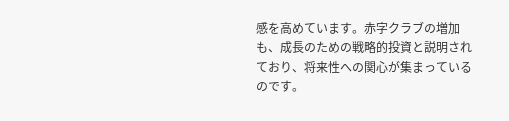感を高めています。赤字クラブの増加も、成長のための戦略的投資と説明されており、将来性への関心が集まっているのです。